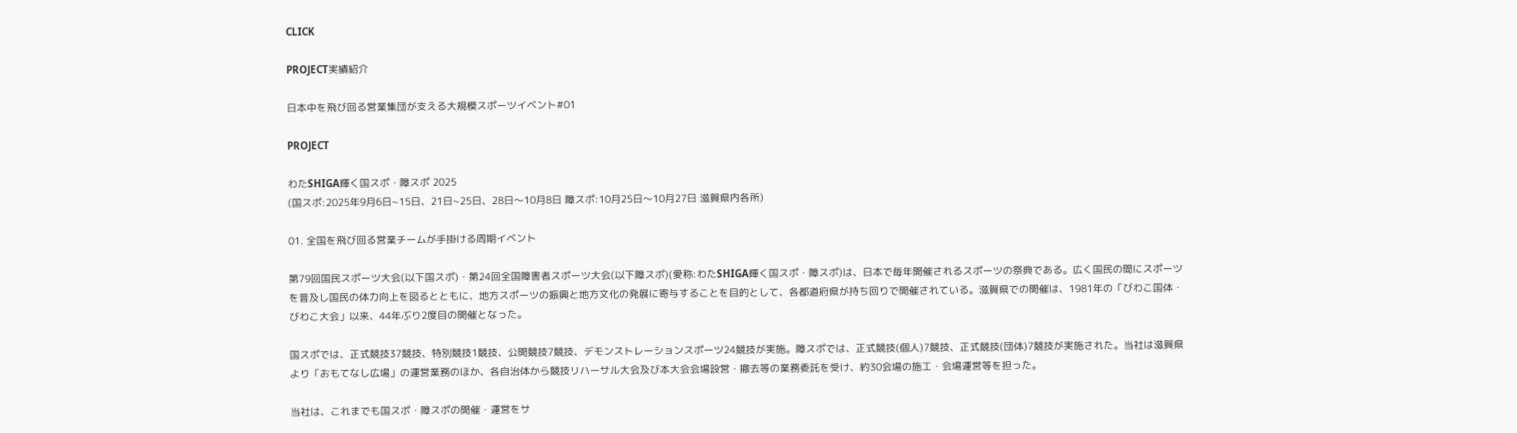CLICK

PROJECT実績紹介

日本中を飛び回る営業集団が支える大規模スポーツイベント#01

PROJECT

わたSHIGA輝く国スポ・障スポ 2025
(国スポ:2025年9月6日~15日、21日~25日、28日〜10月8日 障スポ:10月25日〜10月27日 滋賀県内各所)

01. 全国を飛び回る営業チームが手掛ける周期イベント

第79回国民スポーツ大会(以下国スポ)・第24回全国障害者スポーツ大会(以下障スポ)(愛称:わたSHIGA輝く国スポ・障スポ)は、日本で毎年開催されるスポーツの祭典である。広く国民の間にスポーツを普及し国民の体力向上を図るとともに、地方スポーツの振興と地方文化の発展に寄与することを目的として、各都道府県が持ち回りで開催されている。滋賀県での開催は、1981年の「びわこ国体・びわこ大会」以来、44年ぶり2度目の開催となった。

国スポでは、正式競技37競技、特別競技1競技、公開競技7競技、デモンストレーションスポーツ24競技が実施。障スポでは、正式競技(個人)7競技、正式競技(団体)7競技が実施された。当社は滋賀県より「おもてなし広場」の運営業務のほか、各自治体から競技リハーサル大会及び本大会会場設営・撤去等の業務委託を受け、約30会場の施工・会場運営等を担った。

当社は、これまでも国スポ・障スポの開催・運営をサ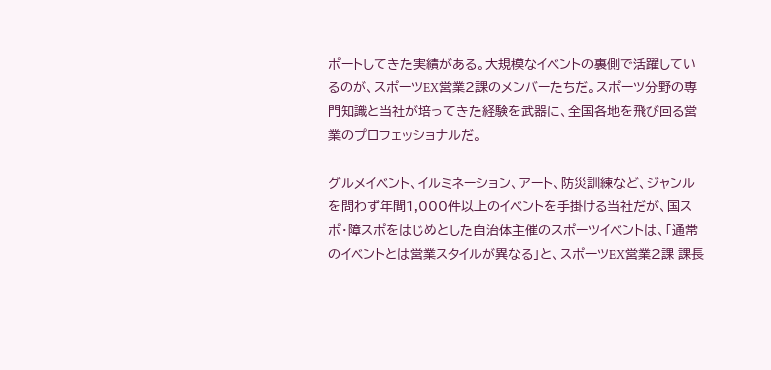ポートしてきた実績がある。大規模なイベントの裏側で活躍しているのが、スポーツEX営業2課のメンバーたちだ。スポーツ分野の専門知識と当社が培ってきた経験を武器に、全国各地を飛び回る営業のプロフェッショナルだ。

グルメイベント、イルミネーション、アート、防災訓練など、ジャンルを問わず年間1,000件以上のイベントを手掛ける当社だが、国スポ・障スポをはじめとした自治体主催のスポーツイベントは、「通常のイベントとは営業スタイルが異なる」と、スポーツEX営業2課 課長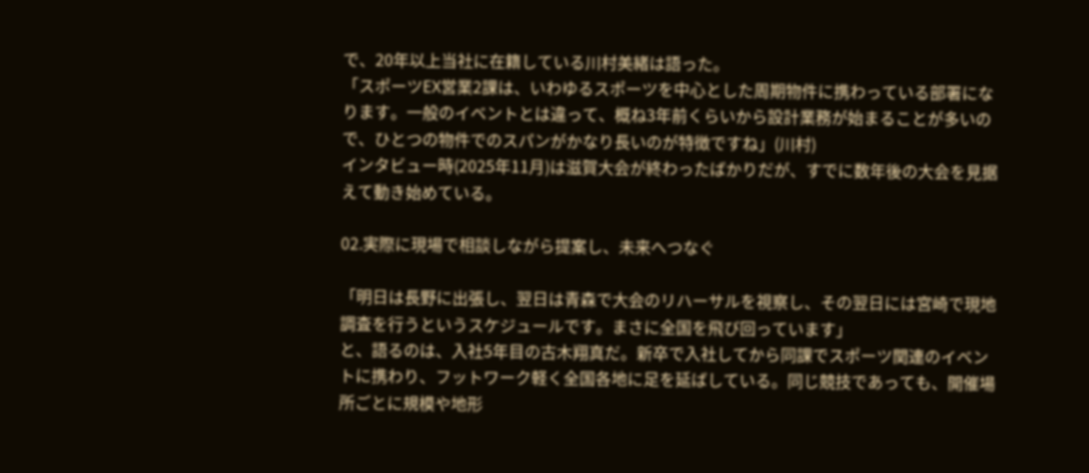で、20年以上当社に在籍している川村美緒は語った。
「スポーツEX営業2課は、いわゆるスポーツを中心とした周期物件に携わっている部署になります。一般のイベントとは違って、概ね3年前くらいから設計業務が始まることが多いので、ひとつの物件でのスパンがかなり長いのが特徴ですね」(川村)
インタビュー時(2025年11月)は滋賀大会が終わったばかりだが、すでに数年後の大会を見据えて動き始めている。

02.実際に現場で相談しながら提案し、未来へつなぐ

「明日は長野に出張し、翌日は青森で大会のリハーサルを視察し、その翌日には宮崎で現地調査を行うというスケジュールです。まさに全国を飛び回っています」
と、語るのは、入社5年目の古木翔真だ。新卒で入社してから同課でスポーツ関連のイベントに携わり、フットワーク軽く全国各地に足を延ばしている。同じ競技であっても、開催場所ごとに規模や地形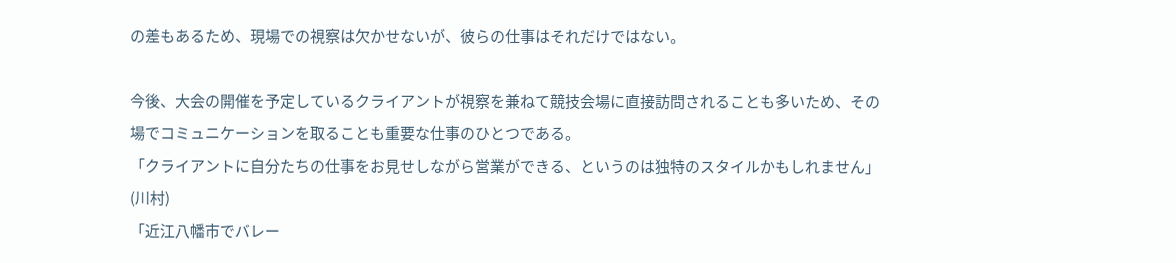の差もあるため、現場での視察は欠かせないが、彼らの仕事はそれだけではない。

今後、大会の開催を予定しているクライアントが視察を兼ねて競技会場に直接訪問されることも多いため、その場でコミュニケーションを取ることも重要な仕事のひとつである。
「クライアントに自分たちの仕事をお見せしながら営業ができる、というのは独特のスタイルかもしれません」(川村)
「近江八幡市でバレー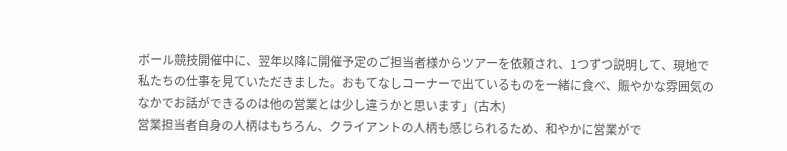ボール競技開催中に、翌年以降に開催予定のご担当者様からツアーを依頼され、1つずつ説明して、現地で私たちの仕事を見ていただきました。おもてなしコーナーで出ているものを一緒に食べ、賑やかな雰囲気のなかでお話ができるのは他の営業とは少し違うかと思います」(古木)
営業担当者自身の人柄はもちろん、クライアントの人柄も感じられるため、和やかに営業がで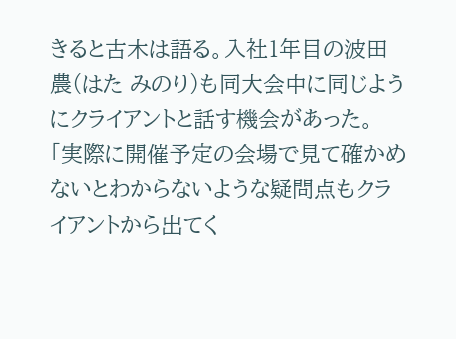きると古木は語る。入社1年目の波田農(はた みのり)も同大会中に同じようにクライアントと話す機会があった。
「実際に開催予定の会場で見て確かめないとわからないような疑問点もクライアントから出てく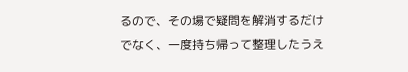るので、その場で疑問を解消するだけでなく、一度持ち帰って整理したうえ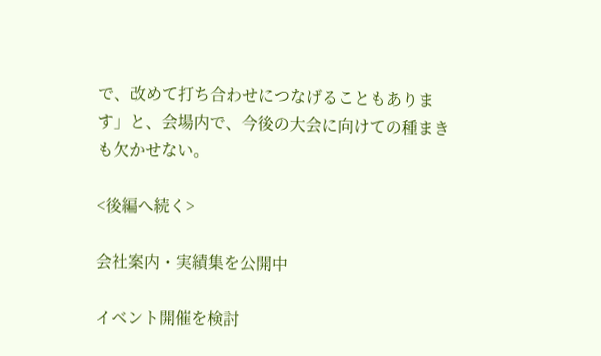で、改めて打ち合わせにつなげることもあります」と、会場内で、今後の大会に向けての種まきも欠かせない。

<後編へ続く>

会社案内・実績集を公開中

イベント開催を検討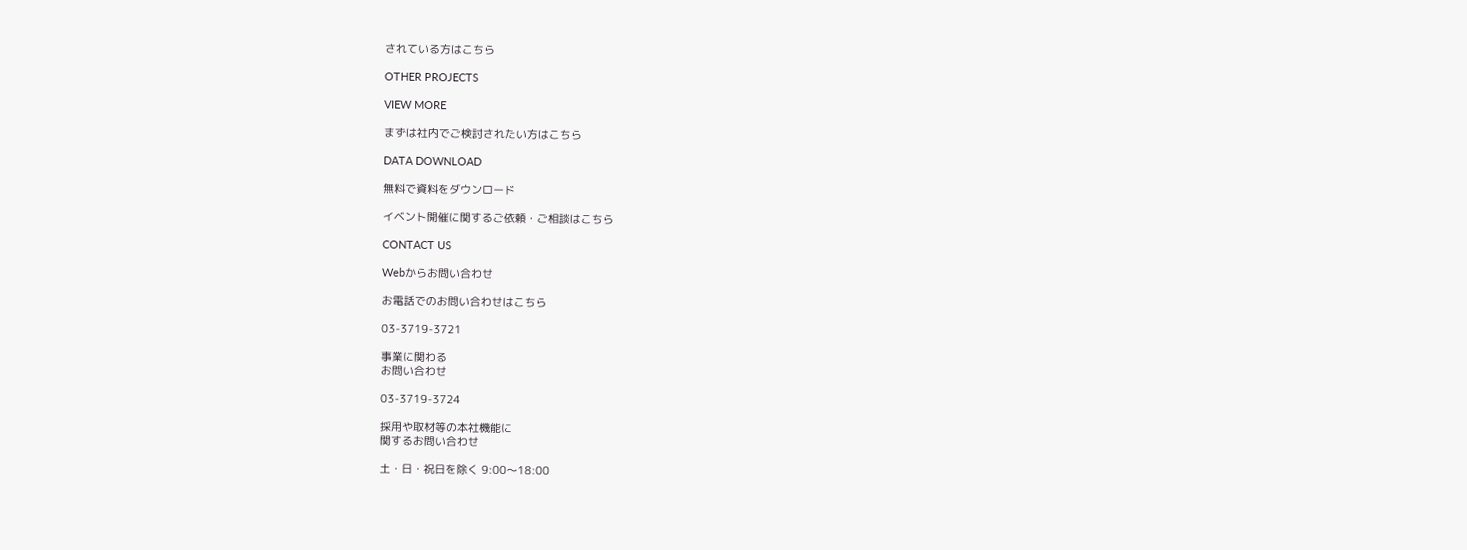されている方はこちら

OTHER PROJECTS

VIEW MORE

まずは社内でご検討されたい方はこちら

DATA DOWNLOAD

無料で資料をダウンロード

イベント開催に関するご依頼・ご相談はこちら

CONTACT US

Webからお問い合わせ

お電話でのお問い合わせはこちら

03-3719-3721

事業に関わる
お問い合わせ

03-3719-3724

採用や取材等の本社機能に
関するお問い合わせ

土・日・祝日を除く 9:00〜18:00